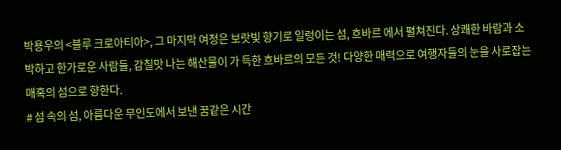박용우의 <블루 크로아티아>, 그 마지막 여정은 보랏빛 향기로 일렁이는 섬, 흐바르 에서 펼쳐진다. 상쾌한 바람과 소박하고 한가로운 사람들, 감칠맛 나는 해산물이 가 득한 흐바르의 모든 것! 다양한 매력으로 여행자들의 눈을 사로잡는 매혹의 섬으로 향한다.
# 섬 속의 섬, 아름다운 무인도에서 보낸 꿈같은 시간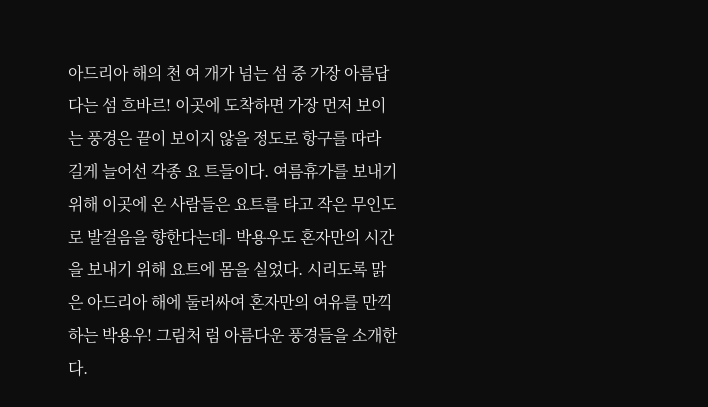아드리아 해의 천 여 개가 넘는 섬 중 가장 아름답다는 섬 흐바르! 이곳에 도착하면 가장 먼저 보이는 풍경은 끝이 보이지 않을 정도로 항구를 따라 길게 늘어선 각종 요 트들이다. 여름휴가를 보내기 위해 이곳에 온 사람들은 요트를 타고 작은 무인도로 발걸음을 향한다는데- 박용우도 혼자만의 시간을 보내기 위해 요트에 몸을 실었다. 시리도록 맑은 아드리아 해에 둘러싸여 혼자만의 여유를 만끽하는 박용우! 그림처 럼 아름다운 풍경들을 소개한다.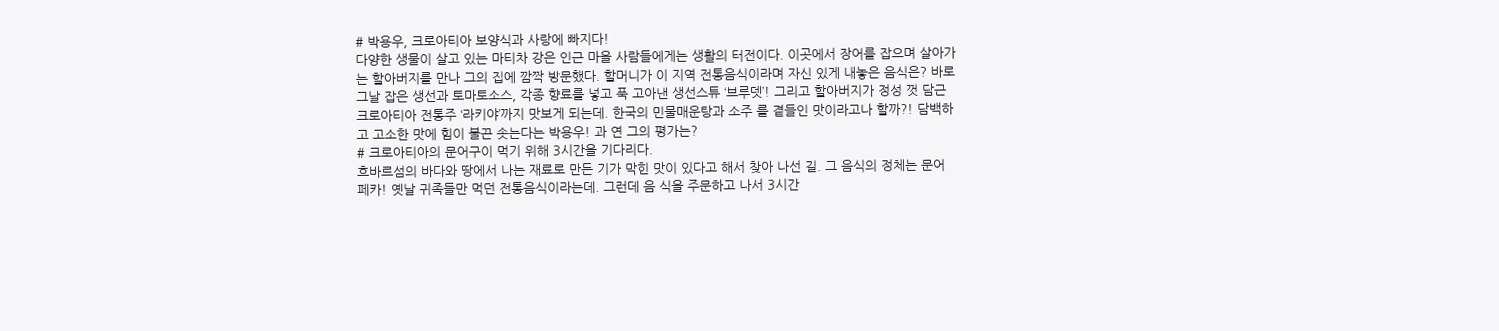# 박용우, 크로아티아 보양식과 사랑에 빠지다!
다양한 생물이 살고 있는 마티차 강은 인근 마을 사람들에게는 생활의 터전이다. 이곳에서 장어를 잡으며 살아가는 할아버지를 만나 그의 집에 깜짝 방문했다. 할머니가 이 지역 전통음식이라며 자신 있게 내놓은 음식은? 바로 그날 잡은 생선과 토마토소스, 각종 향료를 넣고 푹 고아낸 생선스튜 ‘브루뎃’! 그리고 할아버지가 정성 껏 담근 크로아티아 전통주 ‘라키야’까지 맛보게 되는데. 한국의 민물매운탕과 소주 를 곁들인 맛이라고나 할까?! 담백하고 고소한 맛에 힘이 불끈 솟는다는 박용우! 과 연 그의 평가는?
# 크로아티아의 문어구이 먹기 위해 3시간을 기다리다.
흐바르섬의 바다와 땅에서 나는 재료로 만든 기가 막힌 맛이 있다고 해서 찾아 나선 길. 그 음식의 정체는 문어 페카! 옛날 귀족들만 먹던 전통음식이라는데. 그런데 음 식을 주문하고 나서 3시간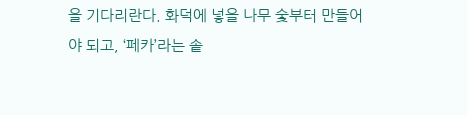을 기다리란다. 화덕에 넣을 나무 숯부터 만들어야 되고, ‘페카’라는 솥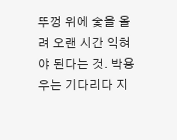뚜껑 위에 숯을 올려 오랜 시간 익혀야 된다는 것. 박용우는 기다리다 지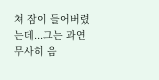쳐 잠이 들어버렸는데...그는 과연 무사히 음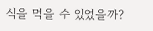식을 먹을 수 있었을까?